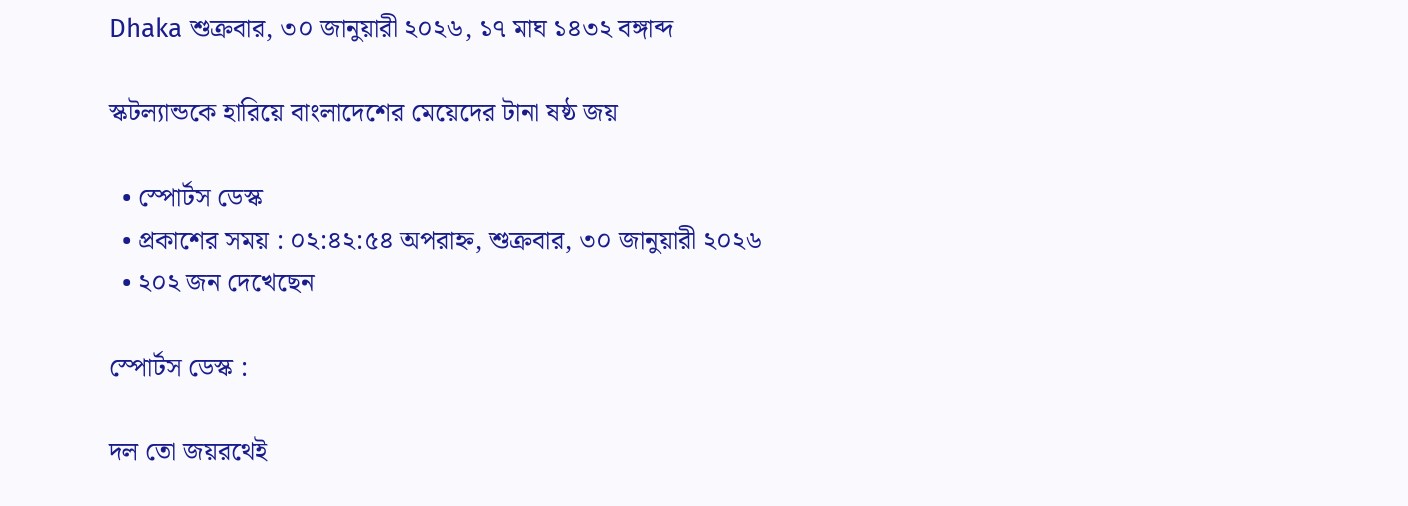Dhaka শুক্রবার, ৩০ জানুয়ারী ২০২৬, ১৭ মাঘ ১৪৩২ বঙ্গাব্দ

স্কটল্যান্ডকে হারিয়ে বাংলাদেশের মেয়েদের টানা ষষ্ঠ জয়

  • স্পোর্টস ডেস্ক
  • প্রকাশের সময় : ০২:৪২:৫৪ অপরাহ্ন, শুক্রবার, ৩০ জানুয়ারী ২০২৬
  • ২০২ জন দেখেছেন

স্পোর্টস ডেস্ক :

দল তো জয়রথেই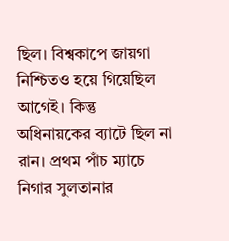ছিল। বিশ্বকাপে জায়গা নিশ্চিতও হয়ে গিয়েছিল আগেই। কিন্তু অধিনায়কের ব্যাটে ছিল না রান। প্রথম পাঁচ ম্যাচে নিগার সুলতানার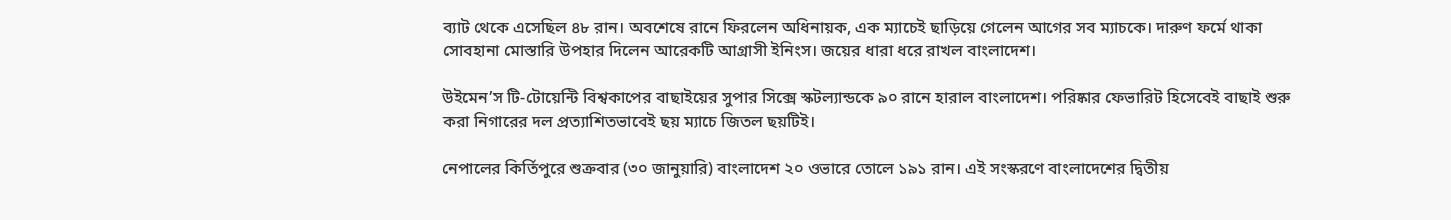ব্যাট থেকে এসেছিল ৪৮ রান। অবশেষে রানে ফিরলেন অধিনায়ক, এক ম্যাচেই ছাড়িয়ে গেলেন আগের সব ম্যাচকে। দারুণ ফর্মে থাকা সোবহানা মোস্তারি উপহার দিলেন আরেকটি আগ্রাসী ইনিংস। জয়ের ধারা ধরে রাখল বাংলাদেশ।

উইমেন’স টি-টোয়েন্টি বিশ্বকাপের বাছাইয়ের সুপার সিক্সে স্কটল্যান্ডকে ৯০ রানে হারাল বাংলাদেশ। পরিষ্কার ফেভারিট হিসেবেই বাছাই শুরু করা নিগারের দল প্রত্যাশিতভাবেই ছয় ম্যাচে জিতল ছয়টিই।

নেপালের কির্তিপুরে শুক্রবার (৩০ জানুয়ারি) বাংলাদেশ ২০ ওভারে তোলে ১৯১ রান। এই সংস্করণে বাংলাদেশের দ্বিতীয়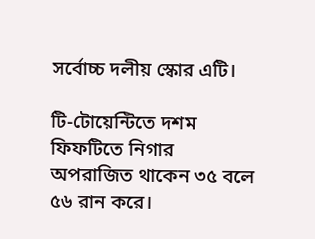সর্বোচ্চ দলীয় স্কোর এটি।

টি-টোয়েন্টিতে দশম ফিফটিতে নিগার অপরাজিত থাকেন ৩৫ বলে ৫৬ রান করে।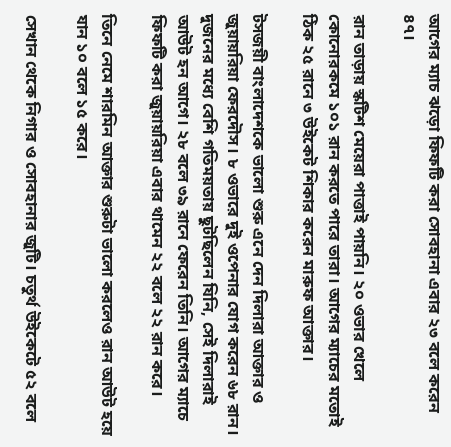আগের ম্যাচ ঝড়ো ফিফটি করা সোবহানা এবার ২৩ বলে করেন ৪৭।

রান তাড়ায় স্কটিশ মেয়েরা পাত্তাই পায়নি। ২০ ওভার খেলে কোনোরকমে ১০১ রান করতে পারে তারা। আগের ম্যাচের মতোই ঠিক ২৫ রানে ৩ উইকেট শিকার করেন মারুফ আক্তার।

টসজয়ী বাংলাদেশকে ভালো শুরু এনে দেন দিলারা আক্তার ও জুয়ায়রিয়া ফেরদৌস। ৮ ওভারে দুই ওপেনার যোগ করেন ৬৮ রান। দুজনের মধ্যে বেশি গতিময়তায় ছুটছিলেন যিনি, সেই দিলারাই আউট হন আগে। ২৮ বলে ৩৯ রানে ফেরেন তিনি। আগের ম্যাচে ফিফটি করা জুয়ায়রিয়া এবার থামেন ২২ বলে ২২ রান করে।

তিনে নেমে শারমিন আক্তার শুরুটা ভালো করলেও রান আউট হয়ে যান ১০ বলে ১৫ করে।

সেখান থেকে নিগার ও সোবহানার জুটি। চতুর্থ উইকেটে ৫২ বলে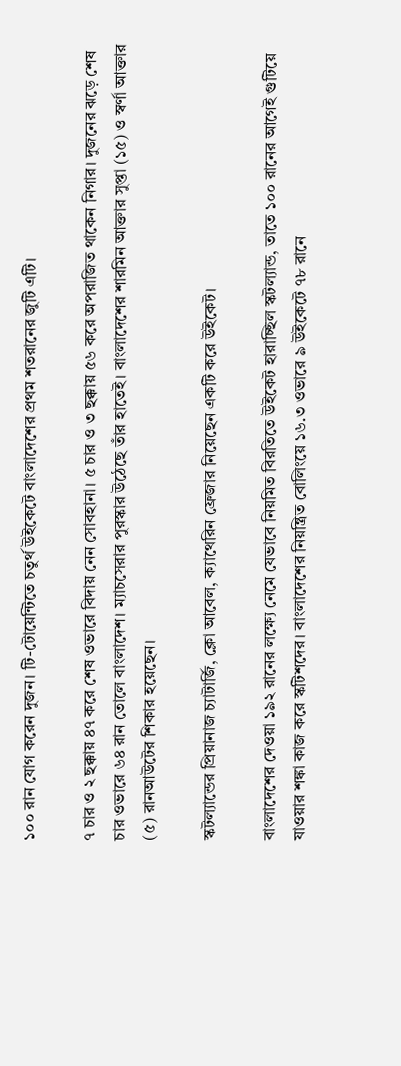১০০ রান যোগ করেন দুজন। টি-টোয়েন্টিতে চতুর্থ উইকেটে বাংলাদেশের প্রথম শতরানের জুটি এটি।

৭ চার ও ২ ছক্কায় ৪৭ করে শেষ ওভারে বিদায় নেন সোবহানা। ৫ চার ও ৩ ছক্কায় ৫৬ করে অপরাজিত থাকেন নিগার। দুজনের ঝড়ে শেষ চার ওভারে ৬৪ রান তোলে বাংলাদেশ। ম্যাচসেরার পুরস্কার উঠেছে তাঁর হাতেই। বাংলাদেশের শারমিন আক্তার সুপ্তা (১৫) ও স্বর্ণা আক্তার (৫) রানআউটের শিকার হয়েছেন।

স্কটল্যান্ডের প্রিয়ানাজ চ্যাটার্জি, ক্লো আবেল, ক্যাথেরিন ফ্রেজার নিয়েছেন একটি করে উইকেট।

বাংলাদেশের দেওয়া ১৯২ রানের লক্ষ্যে নেমে যেভাবে নিয়মিত বিরতিতে উইকেট হারাচ্ছিল স্কটল্যান্ড, তাতে ১০০ রানের আগেই গুটিয়ে যাওয়ার শঙ্কা কাজ করে স্কটিশদের। বাংলাদেশের নিয়ন্ত্রিত বোলিংয়ে ১৬.৩ ওভারে ৯ উইকেটে ৭৮ রানে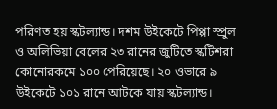পরিণত হয় স্কটল্যান্ড। দশম উইকেটে পিপ্পা স্প্রুল ও অলিভিয়া বেলের ২৩ রানের জুটিতে স্কটিশরা কোনোরকমে ১০০ পেরিয়েছে। ২০ ওভারে ৯ উইকেটে ১০১ রানে আটকে যায় স্কটল্যান্ড।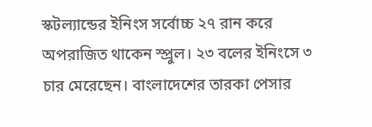স্কটল্যান্ডের ইনিংস সর্বোচ্চ ২৭ রান করে অপরাজিত থাকেন স্প্রুল। ২৩ বলের ইনিংসে ৩ চার মেরেছেন। বাংলাদেশের তারকা পেসার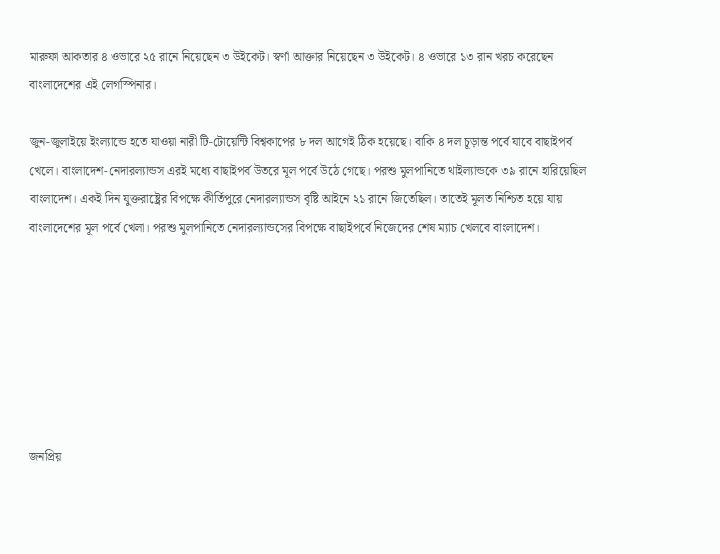মারুফা আকতার ৪ ওভারে ২৫ রানে নিয়েছেন ৩ উইকেট। স্বর্ণা আক্তার নিয়েছেন ৩ উইকেট। ৪ ওভারে ১৩ রান খরচ করেছেন বাংলাদেশের এই লেগস্পিনার।

জুন-জুলাইয়ে ইংল্যান্ডে হতে যাওয়া নারী টি-টোয়েন্টি বিশ্বকাপের ৮ দল আগেই ঠিক হয়েছে। বাকি ৪ দল চূড়ান্ত পর্বে যাবে বাছাইপর্ব খেলে। বাংলাদেশ-নেদারল্যান্ডস এরই মধ্যে বাছাইপর্ব উতরে মূল পর্বে উঠে গেছে। পরশু মুলপানিতে থাইল্যান্ডকে ৩৯ রানে হারিয়েছিল বাংলাদেশ। একই দিন যুক্তরাষ্ট্রের বিপক্ষে কীর্তিপুরে নেদারল্যান্ডস বৃষ্টি আইনে ২১ রানে জিতেছিল। তাতেই মূলত নিশ্চিত হয়ে যায় বাংলাদেশের মূল পর্বে খেলা। পরশু মুলপানিতে নেদারল্যান্ডসের বিপক্ষে বাছাইপর্বে নিজেদের শেষ ম্যাচ খেলবে বাংলাদেশ।







জনপ্রিয়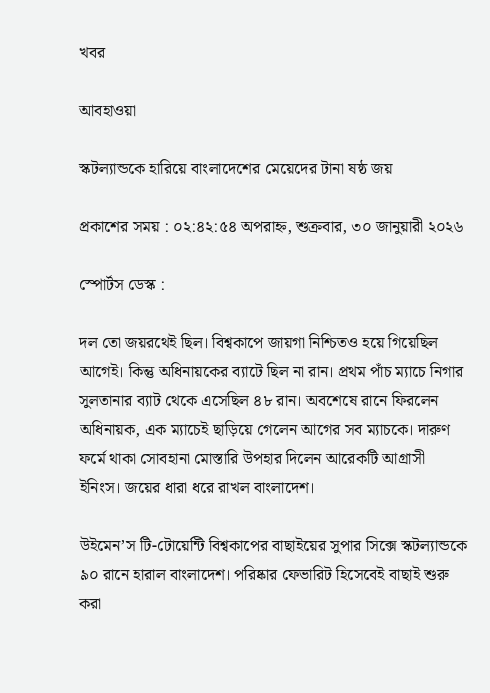খবর

আবহাওয়া

স্কটল্যান্ডকে হারিয়ে বাংলাদেশের মেয়েদের টানা ষষ্ঠ জয়

প্রকাশের সময় : ০২:৪২:৫৪ অপরাহ্ন, শুক্রবার, ৩০ জানুয়ারী ২০২৬

স্পোর্টস ডেস্ক :

দল তো জয়রথেই ছিল। বিশ্বকাপে জায়গা নিশ্চিতও হয়ে গিয়েছিল আগেই। কিন্তু অধিনায়কের ব্যাটে ছিল না রান। প্রথম পাঁচ ম্যাচে নিগার সুলতানার ব্যাট থেকে এসেছিল ৪৮ রান। অবশেষে রানে ফিরলেন অধিনায়ক, এক ম্যাচেই ছাড়িয়ে গেলেন আগের সব ম্যাচকে। দারুণ ফর্মে থাকা সোবহানা মোস্তারি উপহার দিলেন আরেকটি আগ্রাসী ইনিংস। জয়ের ধারা ধরে রাখল বাংলাদেশ।

উইমেন’স টি-টোয়েন্টি বিশ্বকাপের বাছাইয়ের সুপার সিক্সে স্কটল্যান্ডকে ৯০ রানে হারাল বাংলাদেশ। পরিষ্কার ফেভারিট হিসেবেই বাছাই শুরু করা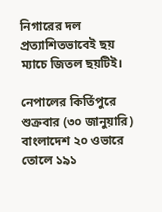নিগারের দল প্রত্যাশিতভাবেই ছয় ম্যাচে জিতল ছয়টিই।

নেপালের কির্তিপুরে শুক্রবার (৩০ জানুয়ারি) বাংলাদেশ ২০ ওভারে তোলে ১৯১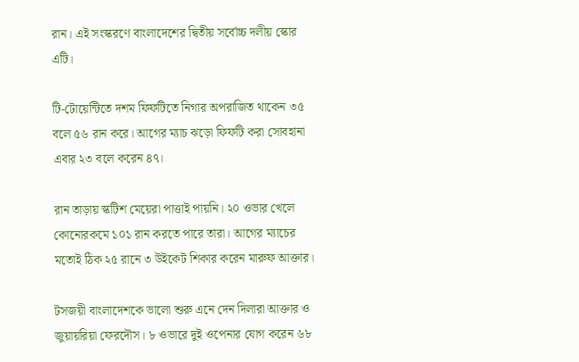রান। এই সংস্করণে বাংলাদেশের দ্বিতীয় সর্বোচ্চ দলীয় স্কোর এটি।

টি-টোয়েন্টিতে দশম ফিফটিতে নিগার অপরাজিত থাকেন ৩৫ বলে ৫৬ রান করে। আগের ম্যাচ ঝড়ো ফিফটি করা সোবহানা এবার ২৩ বলে করেন ৪৭।

রান তাড়ায় স্কটিশ মেয়েরা পাত্তাই পায়নি। ২০ ওভার খেলে কোনোরকমে ১০১ রান করতে পারে তারা। আগের ম্যাচের মতোই ঠিক ২৫ রানে ৩ উইকেট শিকার করেন মারুফ আক্তার।

টসজয়ী বাংলাদেশকে ভালো শুরু এনে দেন দিলারা আক্তার ও জুয়ায়রিয়া ফেরদৌস। ৮ ওভারে দুই ওপেনার যোগ করেন ৬৮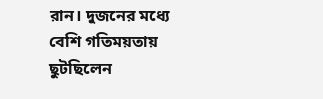রান। দুজনের মধ্যে বেশি গতিময়তায় ছুটছিলেন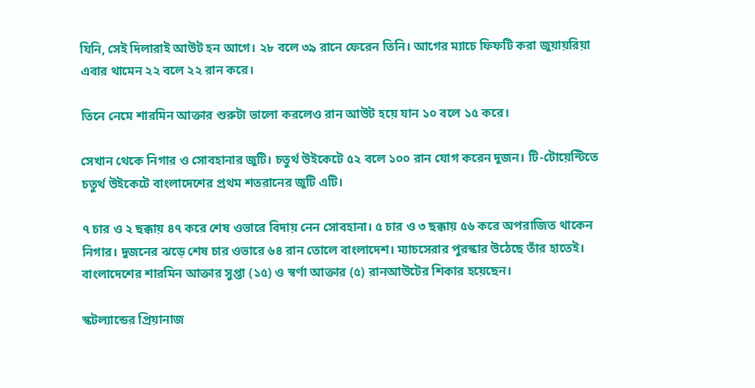যিনি, সেই দিলারাই আউট হন আগে। ২৮ বলে ৩৯ রানে ফেরেন তিনি। আগের ম্যাচে ফিফটি করা জুয়ায়রিয়া এবার থামেন ২২ বলে ২২ রান করে।

তিনে নেমে শারমিন আক্তার শুরুটা ভালো করলেও রান আউট হয়ে যান ১০ বলে ১৫ করে।

সেখান থেকে নিগার ও সোবহানার জুটি। চতুর্থ উইকেটে ৫২ বলে ১০০ রান যোগ করেন দুজন। টি-টোয়েন্টিতে চতুর্থ উইকেটে বাংলাদেশের প্রথম শতরানের জুটি এটি।

৭ চার ও ২ ছক্কায় ৪৭ করে শেষ ওভারে বিদায় নেন সোবহানা। ৫ চার ও ৩ ছক্কায় ৫৬ করে অপরাজিত থাকেন নিগার। দুজনের ঝড়ে শেষ চার ওভারে ৬৪ রান তোলে বাংলাদেশ। ম্যাচসেরার পুরস্কার উঠেছে তাঁর হাতেই। বাংলাদেশের শারমিন আক্তার সুপ্তা (১৫) ও স্বর্ণা আক্তার (৫) রানআউটের শিকার হয়েছেন।

স্কটল্যান্ডের প্রিয়ানাজ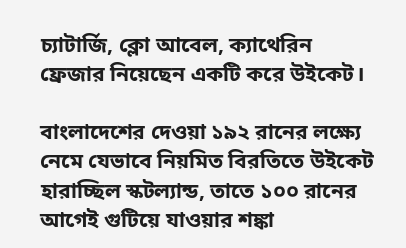চ্যাটার্জি, ক্লো আবেল, ক্যাথেরিন ফ্রেজার নিয়েছেন একটি করে উইকেট।

বাংলাদেশের দেওয়া ১৯২ রানের লক্ষ্যে নেমে যেভাবে নিয়মিত বিরতিতে উইকেট হারাচ্ছিল স্কটল্যান্ড, তাতে ১০০ রানের আগেই গুটিয়ে যাওয়ার শঙ্কা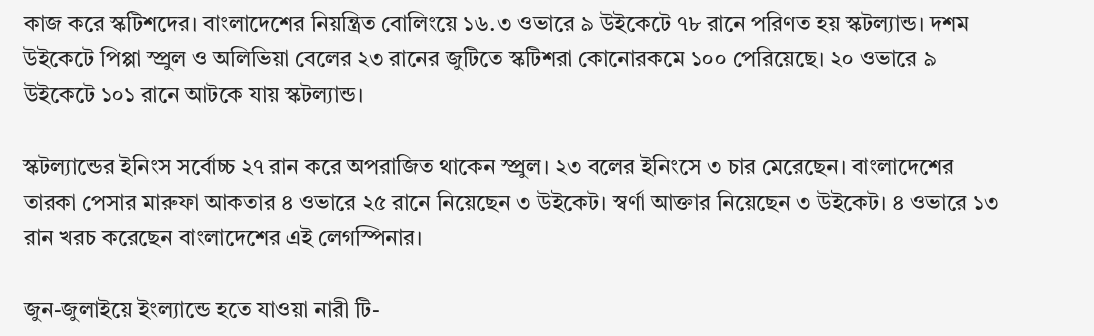কাজ করে স্কটিশদের। বাংলাদেশের নিয়ন্ত্রিত বোলিংয়ে ১৬.৩ ওভারে ৯ উইকেটে ৭৮ রানে পরিণত হয় স্কটল্যান্ড। দশম উইকেটে পিপ্পা স্প্রুল ও অলিভিয়া বেলের ২৩ রানের জুটিতে স্কটিশরা কোনোরকমে ১০০ পেরিয়েছে। ২০ ওভারে ৯ উইকেটে ১০১ রানে আটকে যায় স্কটল্যান্ড।

স্কটল্যান্ডের ইনিংস সর্বোচ্চ ২৭ রান করে অপরাজিত থাকেন স্প্রুল। ২৩ বলের ইনিংসে ৩ চার মেরেছেন। বাংলাদেশের তারকা পেসার মারুফা আকতার ৪ ওভারে ২৫ রানে নিয়েছেন ৩ উইকেট। স্বর্ণা আক্তার নিয়েছেন ৩ উইকেট। ৪ ওভারে ১৩ রান খরচ করেছেন বাংলাদেশের এই লেগস্পিনার।

জুন-জুলাইয়ে ইংল্যান্ডে হতে যাওয়া নারী টি-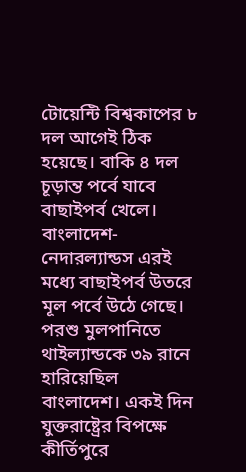টোয়েন্টি বিশ্বকাপের ৮ দল আগেই ঠিক হয়েছে। বাকি ৪ দল চূড়ান্ত পর্বে যাবে বাছাইপর্ব খেলে। বাংলাদেশ-নেদারল্যান্ডস এরই মধ্যে বাছাইপর্ব উতরে মূল পর্বে উঠে গেছে। পরশু মুলপানিতে থাইল্যান্ডকে ৩৯ রানে হারিয়েছিল বাংলাদেশ। একই দিন যুক্তরাষ্ট্রের বিপক্ষে কীর্তিপুরে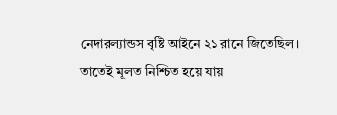নেদারল্যান্ডস বৃষ্টি আইনে ২১ রানে জিতেছিল। তাতেই মূলত নিশ্চিত হয়ে যায়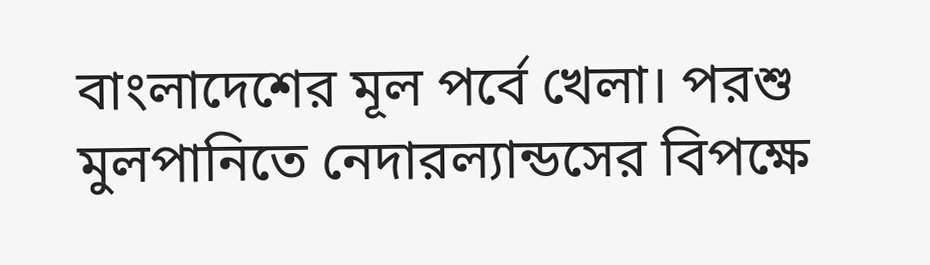বাংলাদেশের মূল পর্বে খেলা। পরশু মুলপানিতে নেদারল্যান্ডসের বিপক্ষে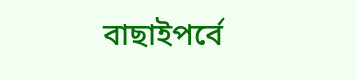বাছাইপর্বে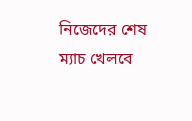নিজেদের শেষ ম্যাচ খেলবে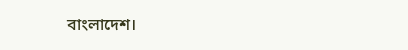বাংলাদেশ।